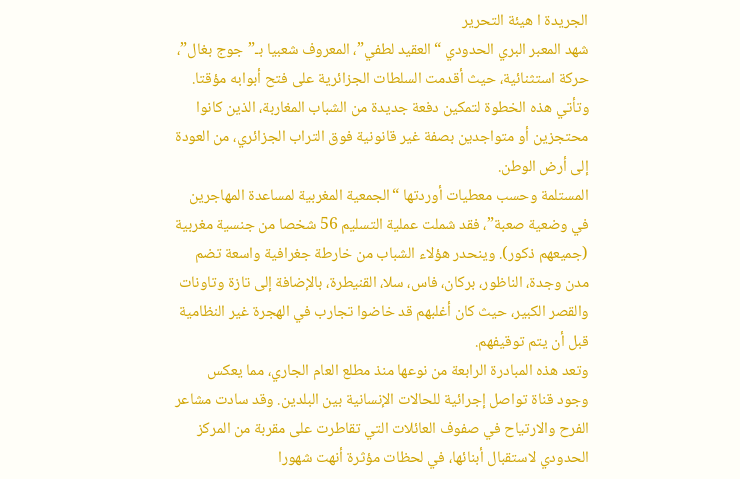الجريدة ا هيئة التحرير
شهد المعبر البري الحدودي “العقيد لطفي”، المعروف شعبيا بـ”جوج بغال”، حركة استثنائية، حيث أقدمت السلطات الجزائرية على فتح أبوابه مؤقتا. وتأتي هذه الخطوة لتمكين دفعة جديدة من الشباب المغاربة، الذين كانوا محتجزين أو متواجدين بصفة غير قانونية فوق التراب الجزائري، من العودة إلى أرض الوطن.
المستلمة وحسب معطيات أوردتها “الجمعية المغربية لمساعدة المهاجرين في وضعية صعبة”، فقد شملت عملية التسليم 56 شخصا من جنسية مغربية (جميعهم ذكور). وينحدر هؤلاء الشباب من خارطة جغرافية واسعة تضم مدن وجدة، الناظور، بركان، فاس، سلا، القنيطرة، بالإضافة إلى تازة وتاونات والقصر الكبير، حيث كان أغلبهم قد خاضوا تجارب في الهجرة غير النظامية قبل أن يتم توقيفهم.
وتعد هذه المبادرة الرابعة من نوعها منذ مطلع العام الجاري، مما يعكس وجود قناة تواصل إجرائية للحالات الإنسانية بين البلدين. وقد سادت مشاعر الفرح والارتياح في صفوف العائلات التي تقاطرت على مقربة من المركز الحدودي لاستقبال أبنائها، في لحظات مؤثرة أنهت شهورا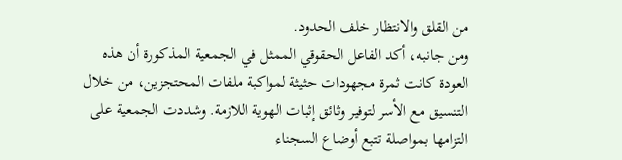من القلق والانتظار خلف الحدود.
ومن جانبه، أكد الفاعل الحقوقي الممثل في الجمعية المذكورة أن هذه العودة كانت ثمرة مجهودات حثيثة لمواكبة ملفات المحتجزين، من خلال التنسيق مع الأسر لتوفير وثائق إثبات الهوية اللازمة. وشددت الجمعية على التزامها بمواصلة تتبع أوضاع السجناء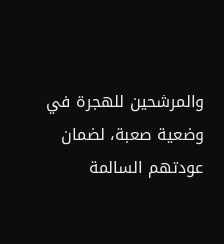والمرشحين للهجرة في وضعية صعبة، لضمان عودتهم السالمة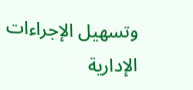وتسهيل الإجراءات الإدارية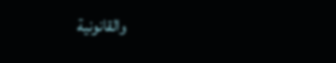والقانونية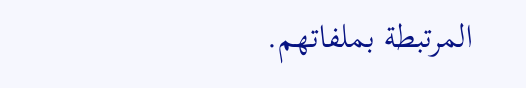المرتبطة بملفاتهم.